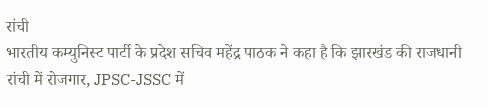रांची
भारतीय कम्युनिस्ट पार्टी के प्रदेश सचिव महेंद्र पाठक ने कहा है कि झारखंड की राजधानी रांची में रोजगार, JPSC-JSSC में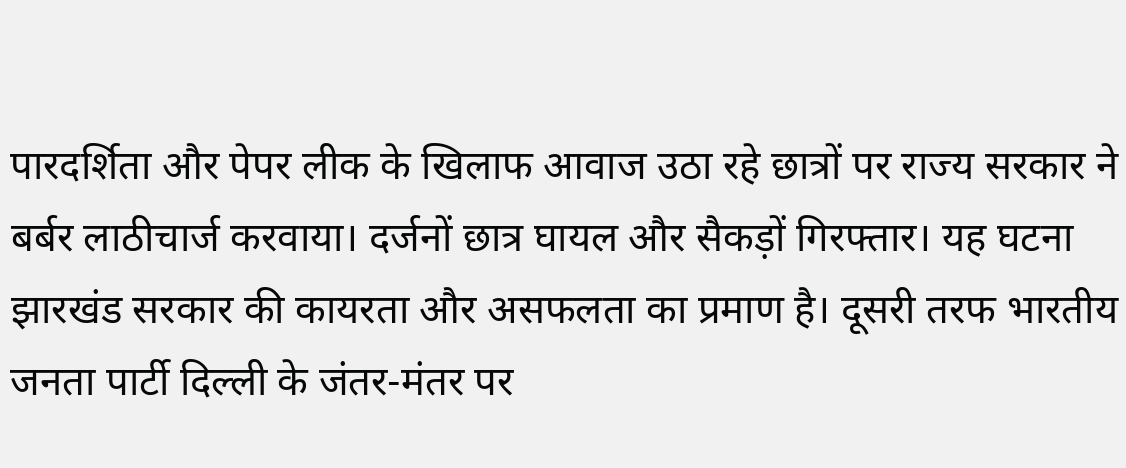पारदर्शिता और पेपर लीक के खिलाफ आवाज उठा रहे छात्रों पर राज्य सरकार ने बर्बर लाठीचार्ज करवाया। दर्जनों छात्र घायल और सैकड़ों गिरफ्तार। यह घटना झारखंड सरकार की कायरता और असफलता का प्रमाण है। दूसरी तरफ भारतीय जनता पार्टी दिल्ली के जंतर-मंतर पर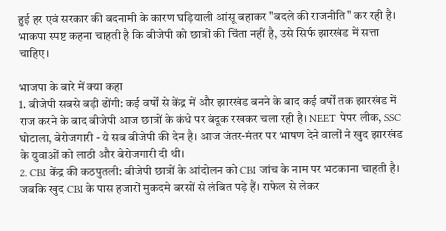हुई हर एवं सरकार की बदनामी के कारण घड़ियाली आंसू बहाकर "बदले की राजनीति" कर रही है। भाकपा स्पष्ट कहना चाहती है कि बीजेपी को छात्रों की चिंता नहीं है, उसे सिर्फ झारखंड में सत्ता चाहिए।

भाजपा के बारे में क्या कहा
1. बीजेपी सबसे बड़ी ढोंगी: कई वर्षों से केंद्र में और झारखंड बनने के बाद कई वर्षों तक झारखंड में राज करने के बाद बीजेपी आज छात्रों के कंधे पर बंदूक रखकर चला रही है। NEET पेपर लीक, SSC घोटाला, बेरोजगारी - ये सब बीजेपी की देन है। आज जंतर-मंतर पर भाषण देने वालों ने खुद झारखंड के युवाओं को लाठी और बेरोजगारी दी थी।
2. CBI केंद्र की कठपुतली: बीजेपी छात्रों के आंदोलन को CBI जांच के नाम पर भटकाना चाहती है। जबकि खुद CBI के पास हजारों मुकदमे बरसों से लंबित पड़े हैं। राफेल से लेकर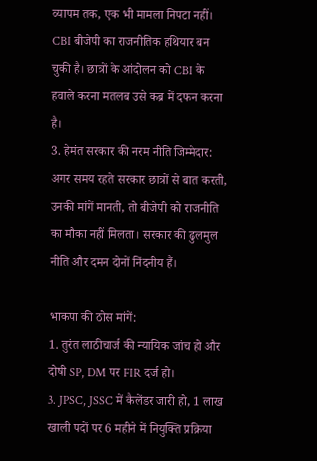व्यापम तक, एक भी मामला निपटा नहीं। CBI बीजेपी का राजनीतिक हथियार बन चुकी है। छात्रों के आंदोलन को CBI के हवाले करना मतलब उसे कब्र में दफन करना है।
3. हेमंत सरकार की नरम नीति जिम्मेदार: अगर समय रहते सरकार छात्रों से बात करती, उनकी मांगें मानती, तो बीजेपी को राजनीति का मौका नहीं मिलता। सरकार की ढुलमुल नीति और दमन दोनों निंदनीय हैं।

भाकपा की ठोस मांगें:
1. तुरंत लाठीचार्ज की न्यायिक जांच हो और दोषी SP, DM पर FIR दर्ज हो।
3. JPSC, JSSC में कैलेंडर जारी हो, 1 लाख खाली पदों पर 6 महीने में नियुक्ति प्रक्रिया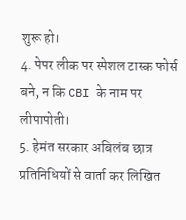शुरू हो।
4. पेपर लीक पर स्पेशल टास्क फोर्स बने, न कि CBI के नाम पर लीपापोती।
5. हेमंत सरकार अबिलंब छात्र प्रतिनिधियों से वार्ता कर लिखित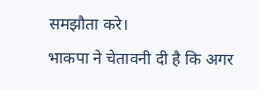समझौता करे।
भाकपा ने चेतावनी दी है कि अगर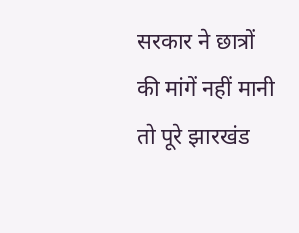सरकार ने छात्रों की मांगें नहीं मानी तो पूरे झारखंड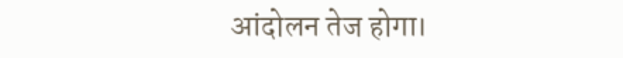आंदोलन तेज होगा।